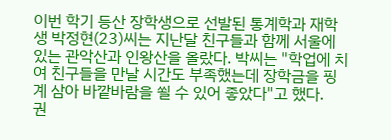이번 학기 등산 장학생으로 선발된 통계학과 재학생 박정현(23)씨는 지난달 친구들과 함께 서울에 있는 관악산과 인왕산을 올랐다. 박씨는 "학업에 치여 친구들을 만날 시간도 부족했는데 장학금을 핑계 삼아 바깥바람을 쐴 수 있어 좋았다"고 했다.
권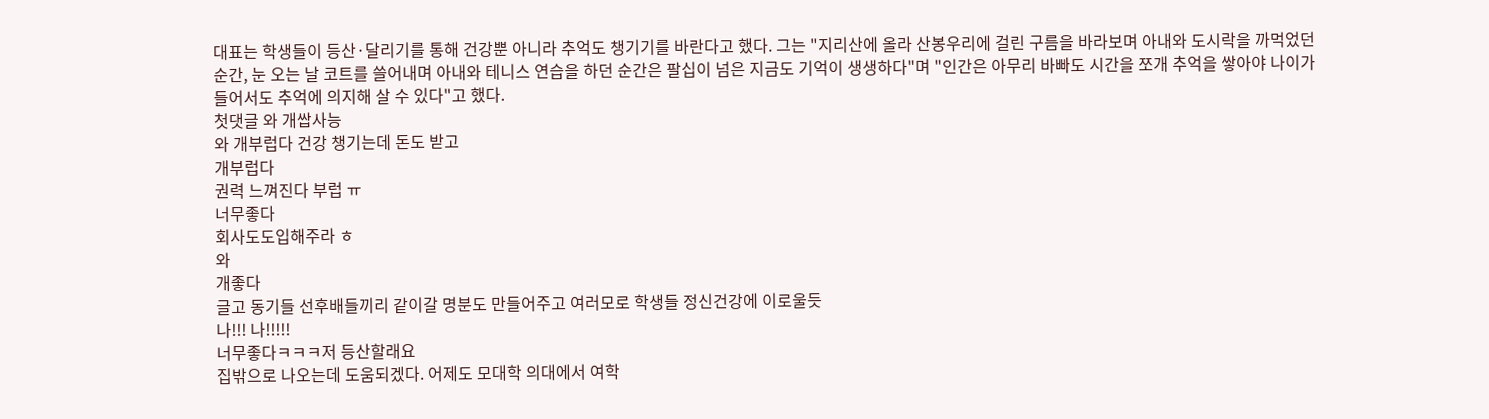대표는 학생들이 등산·달리기를 통해 건강뿐 아니라 추억도 챙기기를 바란다고 했다. 그는 "지리산에 올라 산봉우리에 걸린 구름을 바라보며 아내와 도시락을 까먹었던 순간, 눈 오는 날 코트를 쓸어내며 아내와 테니스 연습을 하던 순간은 팔십이 넘은 지금도 기억이 생생하다"며 "인간은 아무리 바빠도 시간을 쪼개 추억을 쌓아야 나이가 들어서도 추억에 의지해 살 수 있다"고 했다.
첫댓글 와 개쌉사능
와 개부럽다 건강 챙기는데 돈도 받고
개부럽다
권력 느껴진다 부럽 ㅠ
너무좋다
회사도도입해주라 ㅎ
와
개좋다
글고 동기들 선후배들끼리 같이갈 명분도 만들어주고 여러모로 학생들 정신건강에 이로울듯
나!!! 나!!!!!
너무좋다ㅋㅋㅋ저 등산할래요
집밖으로 나오는데 도움되겠다. 어제도 모대학 의대에서 여학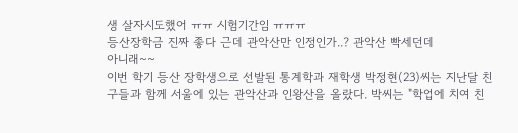생 살자시도했어 ㅠㅠ 시험기간임 ㅠㅠㅠ
등산장학금 진짜 좋다 근데 관악산만 인정인가..? 관악산 빡세던데
아니래~~
이번 학기 등산 장학생으로 선발된 통계학과 재학생 박정현(23)씨는 지난달 친구들과 함께 서울에 있는 관악산과 인왕산을 올랐다. 박씨는 "학업에 치여 친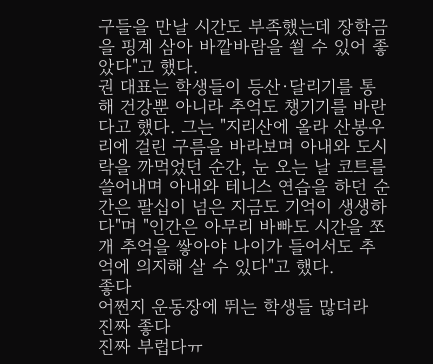구들을 만날 시간도 부족했는데 장학금을 핑계 삼아 바깥바람을 쐴 수 있어 좋았다"고 했다.
권 대표는 학생들이 등산·달리기를 통해 건강뿐 아니라 추억도 챙기기를 바란다고 했다. 그는 "지리산에 올라 산봉우리에 걸린 구름을 바라보며 아내와 도시락을 까먹었던 순간, 눈 오는 날 코트를 쓸어내며 아내와 테니스 연습을 하던 순간은 팔십이 넘은 지금도 기억이 생생하다"며 "인간은 아무리 바빠도 시간을 쪼개 추억을 쌓아야 나이가 들어서도 추억에 의지해 살 수 있다"고 했다.
좋다
어쩐지 운동장에 뛰는 학생들 많더라
진짜 좋다
진짜 부럽다ㅠ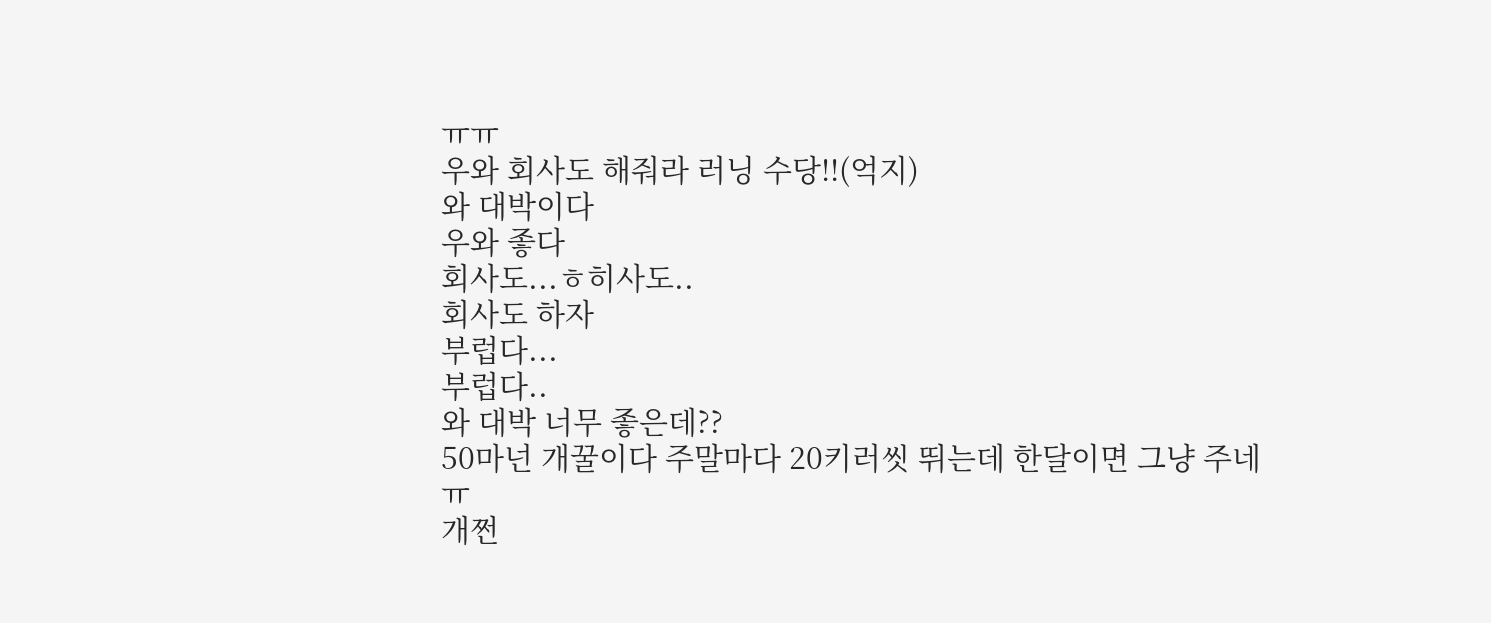ㅠㅠ
우와 회사도 해줘라 러닝 수당!!(억지)
와 대박이다
우와 좋다
회사도...ㅎ히사도..
회사도 하자
부럽다...
부럽다..
와 대박 너무 좋은데??
50마넌 개꿀이다 주말마다 20키러씻 뛰는데 한달이면 그냥 주네ㅠ
개쩐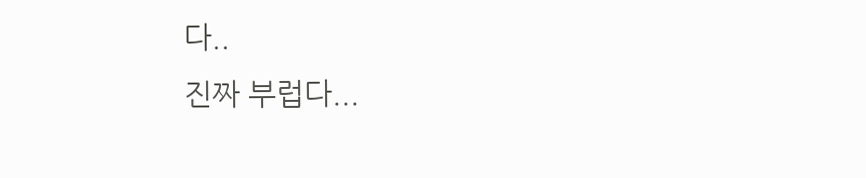다..
진짜 부럽다...